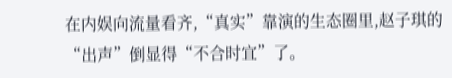在内娱向流量看齐,“真实”靠演的生态圈里,赵子琪的“出声”倒显得“不合时宜”了。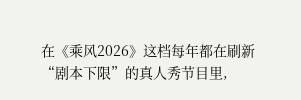在《乘风2026》这档每年都在刷新“剧本下限”的真人秀节目里,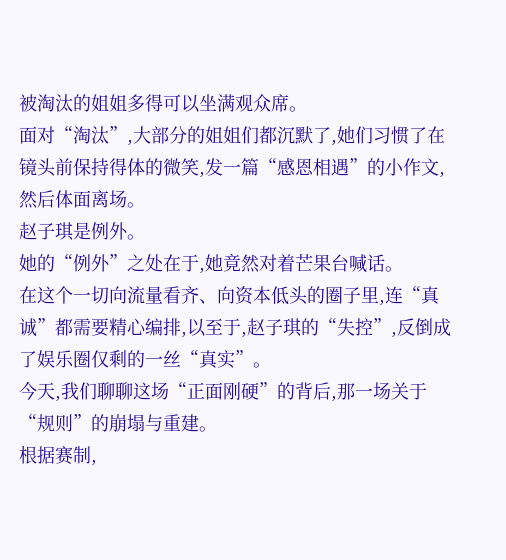被淘汰的姐姐多得可以坐满观众席。
面对“淘汰”,大部分的姐姐们都沉默了,她们习惯了在镜头前保持得体的微笑,发一篇“感恩相遇”的小作文,然后体面离场。
赵子琪是例外。
她的“例外”之处在于,她竟然对着芒果台喊话。
在这个一切向流量看齐、向资本低头的圈子里,连“真诚”都需要精心编排,以至于,赵子琪的“失控”,反倒成了娱乐圈仅剩的一丝“真实”。
今天,我们聊聊这场“正面刚硬”的背后,那一场关于“规则”的崩塌与重建。
根据赛制,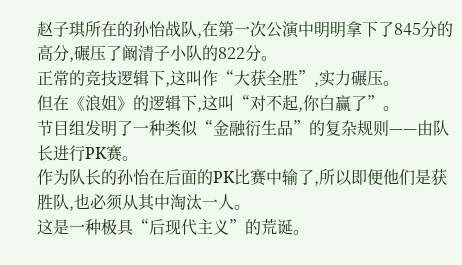赵子琪所在的孙怡战队,在第一次公演中明明拿下了845分的高分,碾压了阚清子小队的822分。
正常的竞技逻辑下,这叫作“大获全胜”,实力碾压。
但在《浪姐》的逻辑下,这叫“对不起,你白赢了”。
节目组发明了一种类似“金融衍生品”的复杂规则——由队长进行PK赛。
作为队长的孙怡在后面的PK比赛中输了,所以即便他们是获胜队,也必须从其中淘汰一人。
这是一种极具“后现代主义”的荒诞。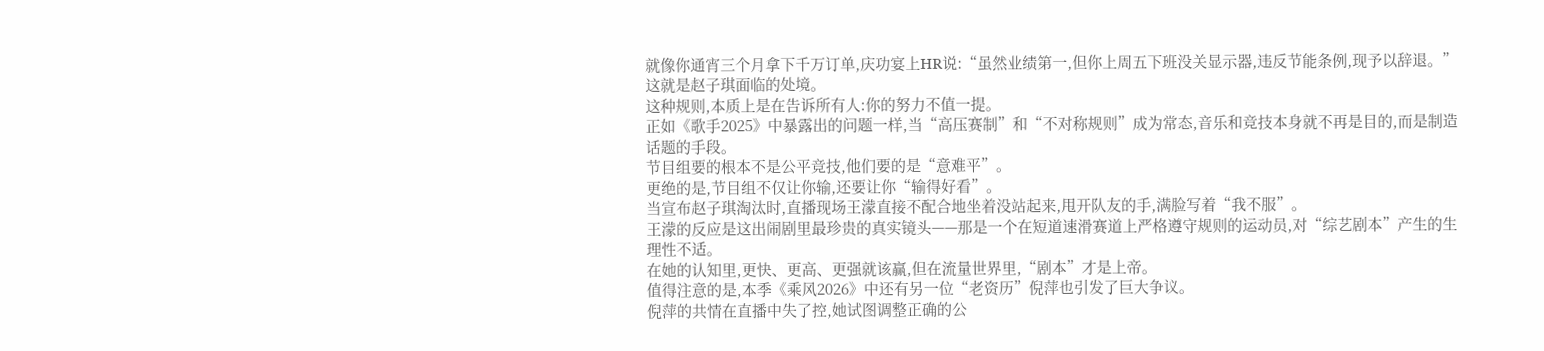就像你通宵三个月拿下千万订单,庆功宴上HR说:“虽然业绩第一,但你上周五下班没关显示器,违反节能条例,现予以辞退。”
这就是赵子琪面临的处境。
这种规则,本质上是在告诉所有人:你的努力不值一提。
正如《歌手2025》中暴露出的问题一样,当“高压赛制”和“不对称规则”成为常态,音乐和竞技本身就不再是目的,而是制造话题的手段。
节目组要的根本不是公平竞技,他们要的是“意难平”。
更绝的是,节目组不仅让你输,还要让你“输得好看”。
当宣布赵子琪淘汰时,直播现场王濛直接不配合地坐着没站起来,甩开队友的手,满脸写着“我不服”。
王濛的反应是这出闹剧里最珍贵的真实镜头——那是一个在短道速滑赛道上严格遵守规则的运动员,对“综艺剧本”产生的生理性不适。
在她的认知里,更快、更高、更强就该赢,但在流量世界里,“剧本”才是上帝。
值得注意的是,本季《乘风2026》中还有另一位“老资历”倪萍也引发了巨大争议。
倪萍的共情在直播中失了控,她试图调整正确的公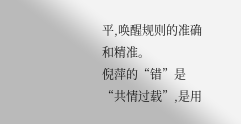平,唤醒规则的准确和精准。
倪萍的“错”是“共情过载”,是用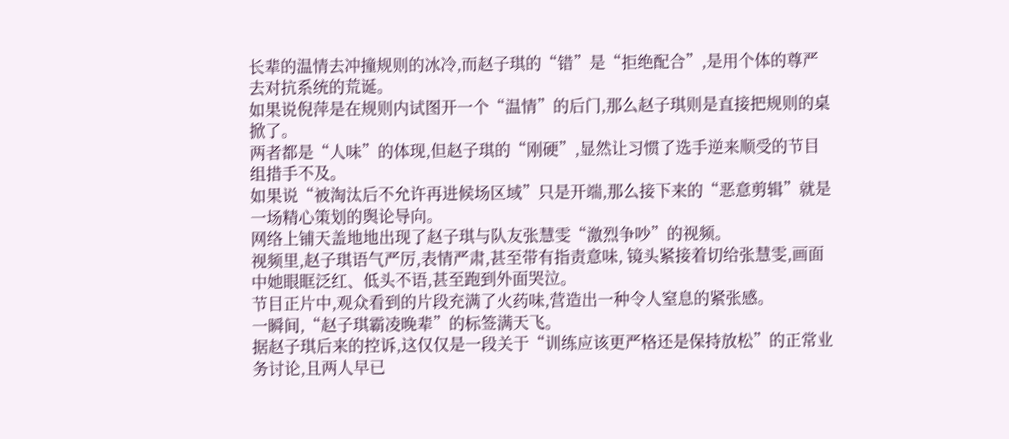长辈的温情去冲撞规则的冰冷,而赵子琪的“错”是“拒绝配合”,是用个体的尊严去对抗系统的荒诞。
如果说倪萍是在规则内试图开一个“温情”的后门,那么赵子琪则是直接把规则的桌掀了。
两者都是“人味”的体现,但赵子琪的“刚硬”,显然让习惯了选手逆来顺受的节目组措手不及。
如果说“被淘汰后不允许再进候场区域”只是开端,那么接下来的“恶意剪辑”就是一场精心策划的舆论导向。
网络上铺天盖地地出现了赵子琪与队友张慧雯“激烈争吵”的视频。
视频里,赵子琪语气严厉,表情严肃,甚至带有指责意味, 镜头紧接着切给张慧雯,画面中她眼眶泛红、低头不语,甚至跑到外面哭泣。
节目正片中,观众看到的片段充满了火药味,营造出一种令人窒息的紧张感。
一瞬间,“赵子琪霸凌晚辈”的标签满天飞。
据赵子琪后来的控诉,这仅仅是一段关于“训练应该更严格还是保持放松”的正常业务讨论,且两人早已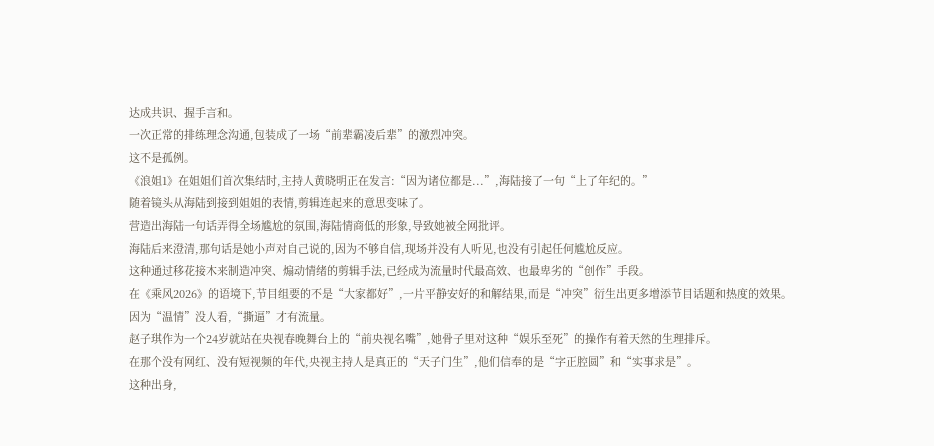达成共识、握手言和。
一次正常的排练理念沟通,包装成了一场“前辈霸凌后辈”的激烈冲突。
这不是孤例。
《浪姐1》在姐姐们首次集结时,主持人黄晓明正在发言:“因为诸位都是...”,海陆接了一句“上了年纪的。”
随着镜头从海陆到接到姐姐的表情,剪辑连起来的意思变味了。
营造出海陆一句话弄得全场尴尬的氛围,海陆情商低的形象,导致她被全网批评。
海陆后来澄清,那句话是她小声对自己说的,因为不够自信,现场并没有人听见,也没有引起任何尴尬反应。
这种通过移花接木来制造冲突、煽动情绪的剪辑手法,已经成为流量时代最高效、也最卑劣的“创作”手段。
在《乘风2026》的语境下,节目组要的不是“大家都好”,一片平静安好的和解结果,而是“冲突”衍生出更多增添节目话题和热度的效果。
因为“温情”没人看,“撕逼”才有流量。
赵子琪作为一个24岁就站在央视春晚舞台上的“前央视名嘴”,她骨子里对这种“娱乐至死”的操作有着天然的生理排斥。
在那个没有网红、没有短视频的年代,央视主持人是真正的“天子门生”,他们信奉的是“字正腔圆”和“实事求是”。
这种出身,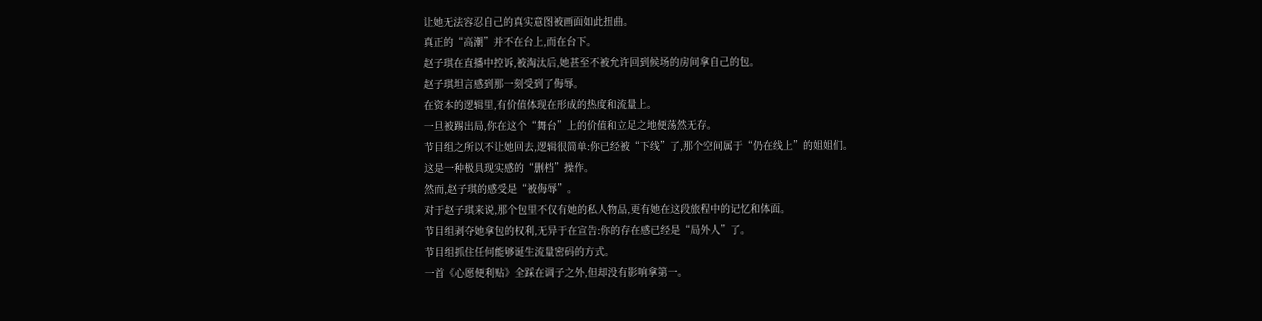让她无法容忍自己的真实意图被画面如此扭曲。
真正的“高潮”并不在台上,而在台下。
赵子琪在直播中控诉,被淘汰后,她甚至不被允许回到候场的房间拿自己的包。
赵子琪坦言感到那一刻受到了侮辱。
在资本的逻辑里,有价值体现在形成的热度和流量上。
一旦被踢出局,你在这个“舞台”上的价值和立足之地便荡然无存。
节目组之所以不让她回去,逻辑很简单:你已经被“下线”了,那个空间属于“仍在线上”的姐姐们。
这是一种极具现实感的“删档”操作。
然而,赵子琪的感受是“被侮辱”。
对于赵子琪来说,那个包里不仅有她的私人物品,更有她在这段旅程中的记忆和体面。
节目组剥夺她拿包的权利,无异于在宣告:你的存在感已经是“局外人”了。
节目组抓住任何能够诞生流量密码的方式。
一首《心愿便利贴》全踩在调子之外,但却没有影响拿第一。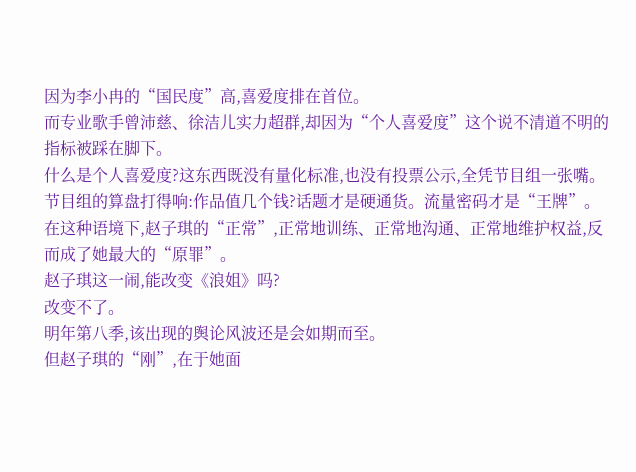因为李小冉的“国民度”高,喜爱度排在首位。
而专业歌手曾沛慈、徐洁儿实力超群,却因为“个人喜爱度”这个说不清道不明的指标被踩在脚下。
什么是个人喜爱度?这东西既没有量化标准,也没有投票公示,全凭节目组一张嘴。
节目组的算盘打得响:作品值几个钱?话题才是硬通货。流量密码才是“王牌”。
在这种语境下,赵子琪的“正常”,正常地训练、正常地沟通、正常地维护权益,反而成了她最大的“原罪”。
赵子琪这一闹,能改变《浪姐》吗?
改变不了。
明年第八季,该出现的舆论风波还是会如期而至。
但赵子琪的“刚”,在于她面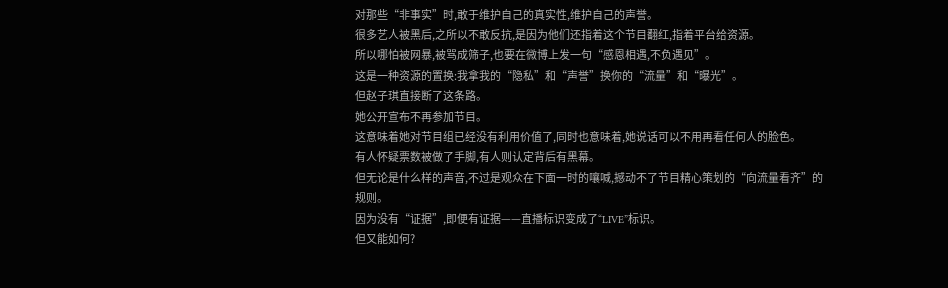对那些“非事实”时,敢于维护自己的真实性,维护自己的声誉。
很多艺人被黑后,之所以不敢反抗,是因为他们还指着这个节目翻红,指着平台给资源。
所以哪怕被网暴,被骂成筛子,也要在微博上发一句“感恩相遇,不负遇见”。
这是一种资源的置换:我拿我的“隐私”和“声誉”换你的“流量”和“曝光”。
但赵子琪直接断了这条路。
她公开宣布不再参加节目。
这意味着她对节目组已经没有利用价值了,同时也意味着,她说话可以不用再看任何人的脸色。
有人怀疑票数被做了手脚,有人则认定背后有黑幕。
但无论是什么样的声音,不过是观众在下面一时的嚷喊,撼动不了节目精心策划的“向流量看齐”的规则。
因为没有“证据”,即便有证据——直播标识变成了“LIVE”标识。
但又能如何?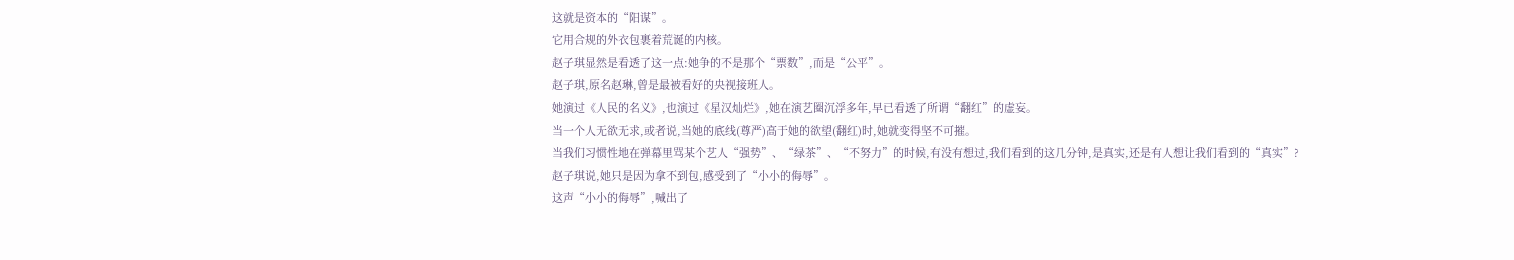这就是资本的“阳谋”。
它用合规的外衣包裹着荒诞的内核。
赵子琪显然是看透了这一点:她争的不是那个“票数”,而是“公平”。
赵子琪,原名赵琳,曾是最被看好的央视接班人。
她演过《人民的名义》,也演过《星汉灿烂》,她在演艺圈沉浮多年,早已看透了所谓“翻红”的虚妄。
当一个人无欲无求,或者说,当她的底线(尊严)高于她的欲望(翻红)时,她就变得坚不可摧。
当我们习惯性地在弹幕里骂某个艺人“强势”、“绿茶”、“不努力”的时候,有没有想过,我们看到的这几分钟,是真实,还是有人想让我们看到的“真实”?
赵子琪说,她只是因为拿不到包,感受到了“小小的侮辱”。
这声“小小的侮辱”,喊出了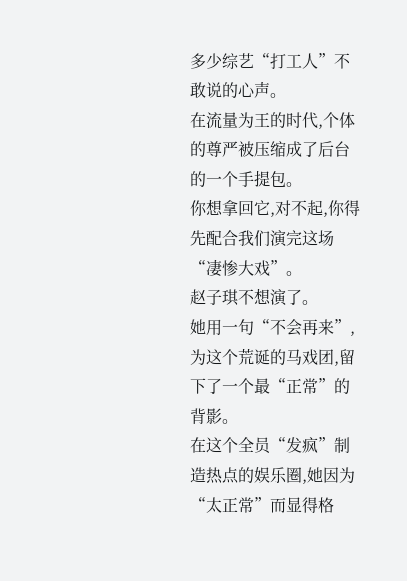多少综艺“打工人”不敢说的心声。
在流量为王的时代,个体的尊严被压缩成了后台的一个手提包。
你想拿回它,对不起,你得先配合我们演完这场“凄惨大戏”。
赵子琪不想演了。
她用一句“不会再来”,为这个荒诞的马戏团,留下了一个最“正常”的背影。
在这个全员“发疯”制造热点的娱乐圈,她因为“太正常”而显得格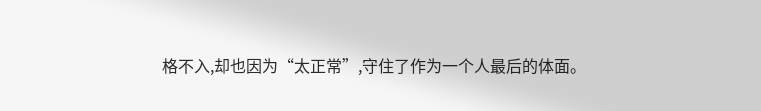格不入,却也因为“太正常”,守住了作为一个人最后的体面。